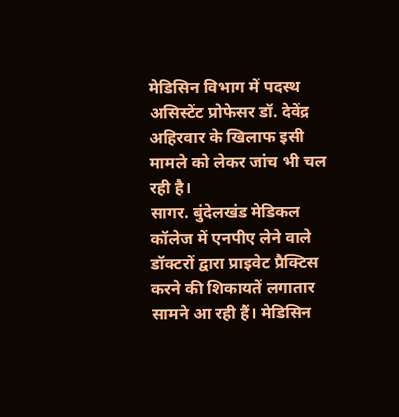मेडिसिन विभाग में पदस्थ असिस्टेंट प्रोफेसर डॉ. देवेंद्र अहिरवार के खिलाफ इसी मामले को लेकर जांच भी चल रही है।
सागर. बुंदेलखंड मेडिकल कॉलेज में एनपीए लेने वाले डॉक्टरों द्वारा प्राइवेट प्रैक्टिस करने की शिकायतें लगातार सामने आ रही हैं। मेडिसिन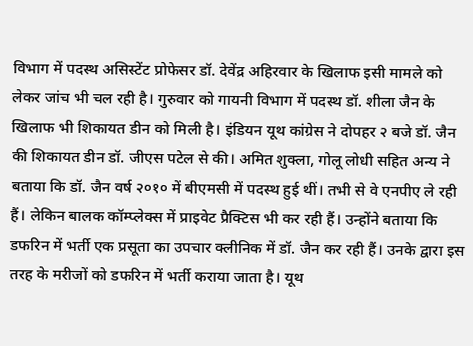विभाग में पदस्थ असिस्टेंट प्रोफेसर डॉ. देवेंद्र अहिरवार के खिलाफ इसी मामले को लेकर जांच भी चल रही है। गुरुवार को गायनी विभाग में पदस्थ डॉ. शीला जैन के खिलाफ भी शिकायत डीन को मिली है। इंडियन यूथ कांग्रेस ने दोपहर २ बजे डॉ. जैन की शिकायत डीन डॉ. जीएस पटेल से की। अमित शुक्ला, गोलू लोधी सहित अन्य ने बताया कि डॉ. जैन वर्ष २०१० में बीएमसी में पदस्थ हुई थीं। तभी से वे एनपीए ले रही हैं। लेकिन बालक कॉम्प्लेक्स में प्राइवेट प्रैक्टिस भी कर रही हैं। उन्होंने बताया कि डफरिन में भर्ती एक प्रसूता का उपचार क्लीनिक में डॉ. जैन कर रही हैं। उनके द्वारा इस तरह के मरीजों को डफरिन में भर्ती कराया जाता है। यूथ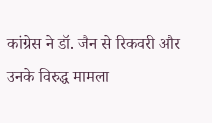कांग्रेस ने डॉ. जैन से रिकवरी और उनके विरुद्ध मामला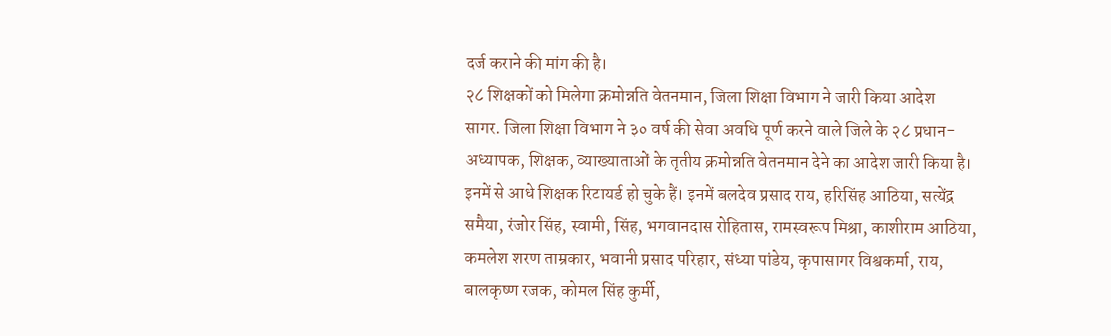दर्ज कराने की मांग की है।
२८ शिक्षकों को मिलेगा क्रमोन्नति वेतनमान, जिला शिक्षा विभाग ने जारी किया आदेश
सागर. जिला शिक्षा विभाग ने ३० वर्ष की सेवा अवधि पूर्ण करने वाले जिले के २८ प्रधान-अध्यापक, शिक्षक, व्याख्याताओं के तृतीय क्रमोन्नति वेतनमान देने का आदेश जारी किया है। इनमें से आधे शिक्षक रिटायर्ड हो चुके हैं। इनमें बलदेव प्रसाद राय, हरिसिंह आठिया, सत्येंद्र समैया, रंजोर सिंह, स्वामी, सिंह, भगवानदास रोहितास, रामस्वरूप मिश्रा, काशीराम आठिया, कमलेश शरण ताम्रकार, भवानी प्रसाद परिहार, संध्या पांडेय, कृपासागर विश्वकर्मा, राय, बालकृष्ण रजक, कोमल सिंह कुर्मी,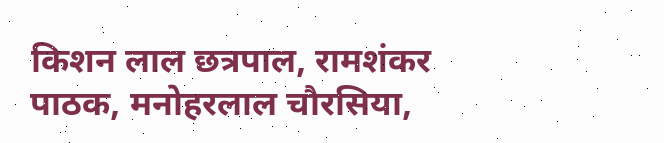किशन लाल छत्रपाल, रामशंकर पाठक, मनोहरलाल चौरसिया,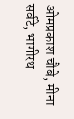ओमप्रकाश चौबे, मीना सर्वटे, भागीरथ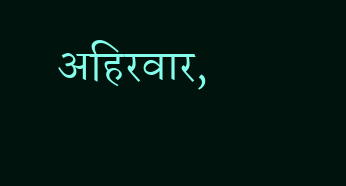अहिरवार,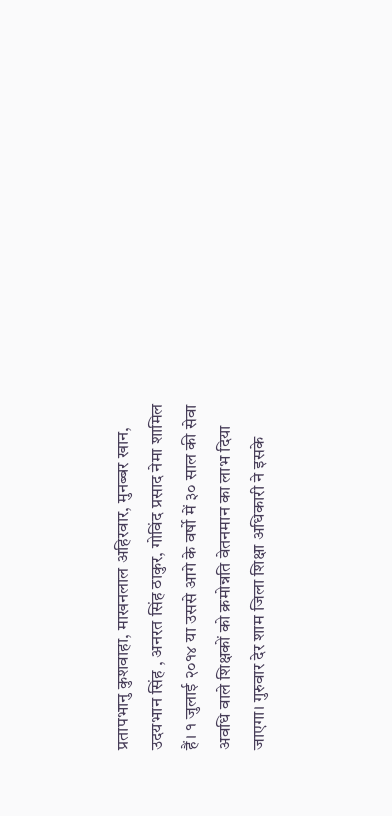प्रतापभानु कुशवाहा, माखनलाल अहिरवार, मुनब्बर खान, उदयभान सिंह , अनरत सिंह ठाकुर, गोविंद प्रसाद नेमा शामिल हैं। १ जुलाई २०१४ या उससे आगे के वर्षो में ३० साल की सेवा अवधि वाले शिक्षकों को क्रमोन्नति वेतनमान का लाभ दिया जाएगा। गुरुवार देर शाम जिला शिक्षा अधिकारी ने इसके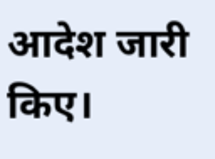आदेश जारी किए।